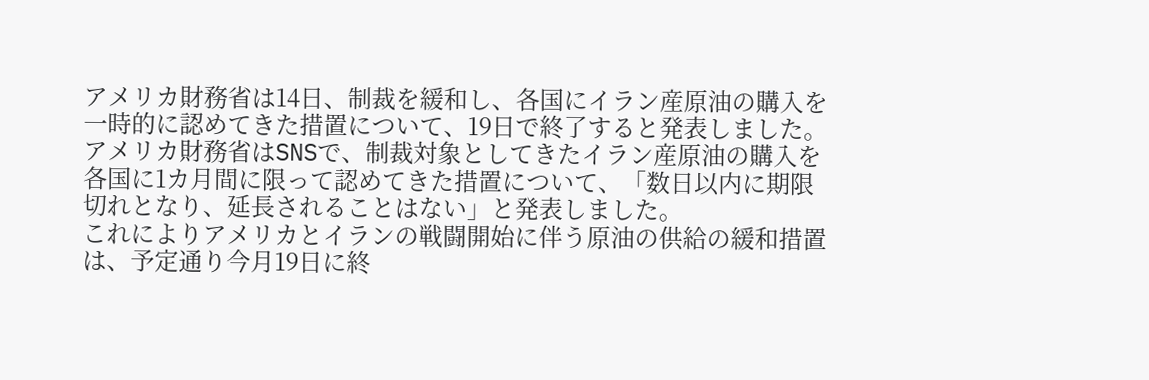アメリカ財務省は14日、制裁を緩和し、各国にイラン産原油の購入を一時的に認めてきた措置について、19日で終了すると発表しました。
アメリカ財務省はSNSで、制裁対象としてきたイラン産原油の購入を各国に1カ月間に限って認めてきた措置について、「数日以内に期限切れとなり、延長されることはない」と発表しました。
これによりアメリカとイランの戦闘開始に伴う原油の供給の緩和措置は、予定通り今月19日に終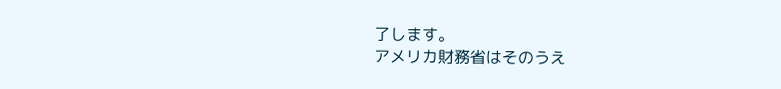了します。
アメリカ財務省はそのうえ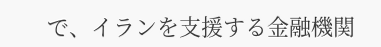で、イランを支援する金融機関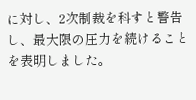に対し、2次制裁を科すと警告し、最大限の圧力を続けることを表明しました。